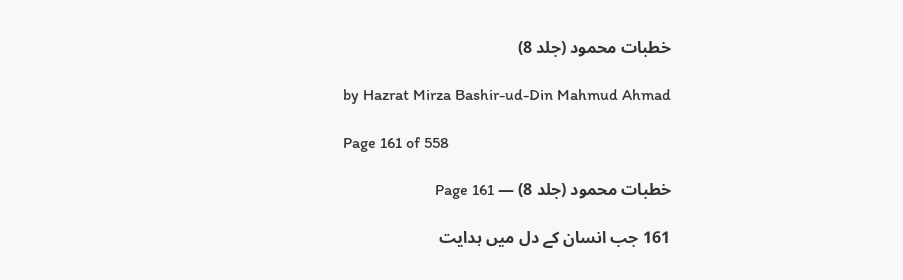خطبات محمود (جلد 8)

by Hazrat Mirza Bashir-ud-Din Mahmud Ahmad

Page 161 of 558

خطبات محمود (جلد 8) — Page 161

161 جب انسان کے دل میں ہدایت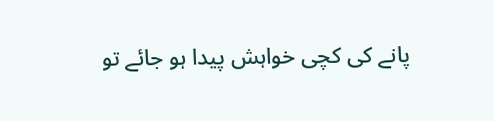پانے کی کچی خواہش پیدا ہو جائے تو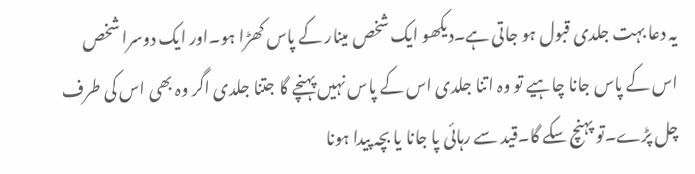یہ دعا بہت جلدی قبول ہو جاتی ہے۔دیکھو ایک شخص مینار کے پاس کھڑا ہو۔اور ایک دوسرا شخص اس کے پاس جانا چاہیے تو وہ اتنا جلدی اس کے پاس نہیں پہنچے گا جتنا جلدی اگر وہ بھی اس کی طرف چل پڑے۔تو پہنچ سکے گا۔قید سے رہائی پا جانا یا بچہ پیدا ہونا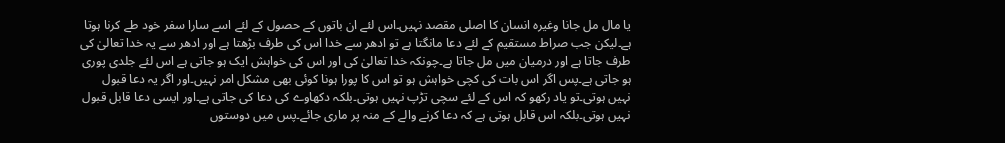یا مال مل جانا وغیرہ انسان کا اصلی مقصد نہیں۔اس لئے ان باتوں کے حصول کے لئے اسے سارا سفر خود طے کرنا ہوتا ہے۔لیکن جب صراط مستقیم کے لئے دعا مانگتا ہے تو ادھر سے خدا اس کی طرف بڑھتا ہے اور ادھر سے یہ خدا تعالیٰ کی طرف جاتا ہے اور درمیان میں مل جاتا ہے۔چونکہ خدا تعالیٰ کی اور اس کی خواہش ایک ہو جاتی ہے اس لئے جلدی پوری ہو جاتی ہے۔پس اگر اس بات کی کچی خواہش ہو تو اس کا پورا ہونا کوئی بھی مشکل امر نہیں۔اور اگر یہ دعا قبول نہیں ہوتی۔تو یاد رکھو کہ اس کے لئے سچی تڑپ نہیں ہوتی۔بلکہ دکھاوے کی دعا کی جاتی ہے۔اور ایسی دعا قابل قبول نہیں ہوتی۔بلکہ اس قابل ہوتی ہے کہ دعا کرنے والے کے منہ پر ماری جائے۔پس میں دوستوں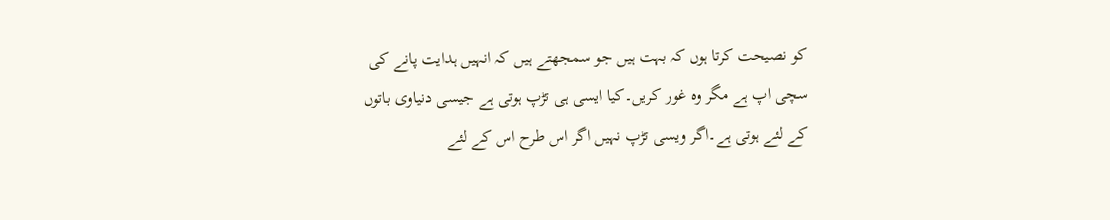کو نصیحت کرتا ہوں کہ بہت ہیں جو سمجھتے ہیں کہ انہیں ہدایت پانے کی سچی اپ ہے مگر وہ غور کریں۔کیا ایسی ہی تڑپ ہوتی ہے جیسی دنیاوی باتوں کے لئے ہوتی ہے۔اگر ویسی تڑپ نہیں اگر اس طرح اس کے لئے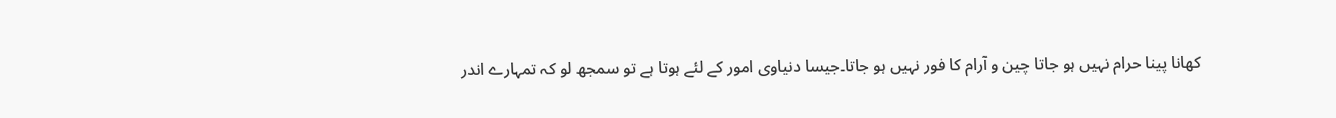کھانا پینا حرام نہیں ہو جاتا چین و آرام کا فور نہیں ہو جاتا۔جیسا دنیاوی امور کے لئے ہوتا ہے تو سمجھ لو کہ تمہارے اندر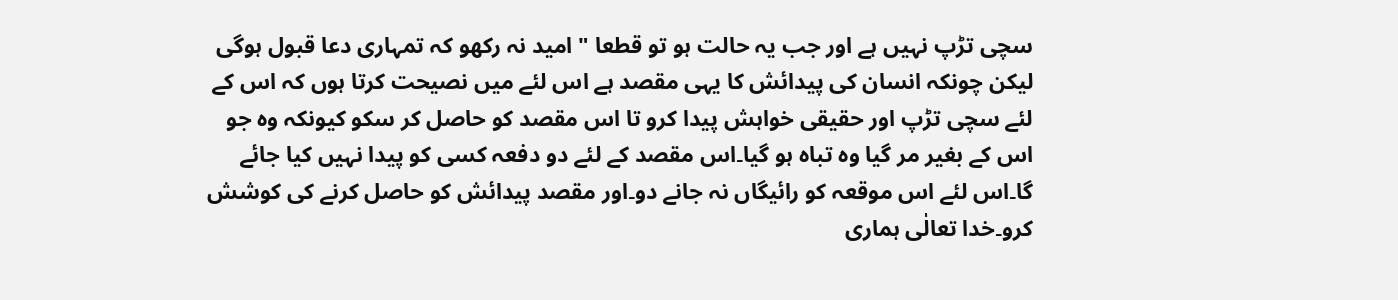سچی تڑپ نہیں ہے اور جب یہ حالت ہو تو قطعا " امید نہ رکھو کہ تمہاری دعا قبول ہوگی لیکن چونکہ انسان کی پیدائش کا یہی مقصد ہے اس لئے میں نصیحت کرتا ہوں کہ اس کے لئے سچی تڑپ اور حقیقی خواہش پیدا کرو تا اس مقصد کو حاصل کر سکو کیونکہ وہ جو اس کے بغیر مر گیا وہ تباہ ہو گیا۔اس مقصد کے لئے دو دفعہ کسی کو پیدا نہیں کیا جائے گا۔اس لئے اس موقعہ کو رائیگاں نہ جانے دو۔اور مقصد پیدائش کو حاصل کرنے کی کوشش کرو۔خدا تعالٰی ہماری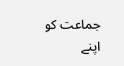جماعت کو اپنے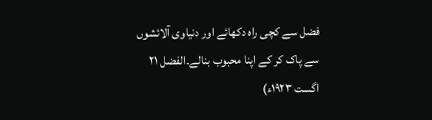فضل سے کچی راہ دکھائے اور دنیاوی آلائشوں سے پاک کر کے اپنا محبوب بنالے۔الفضل ۲۱ اگست ۱۹۲۳ء)